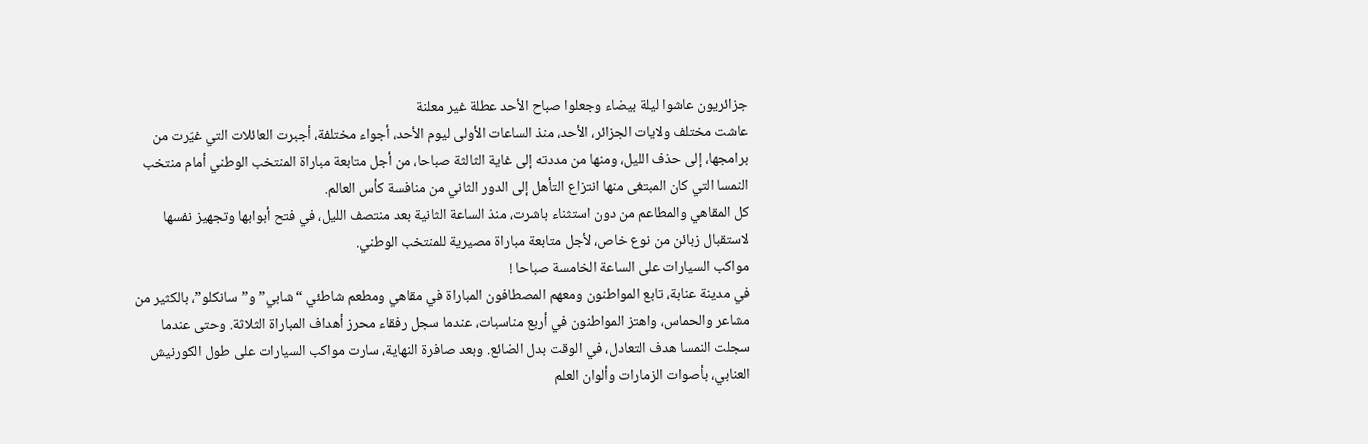جزائريون عاشوا ليلة بيضاء وجعلوا صباح الأحد عطلة غير معلنة
عاشت مختلف ولايات الجزائر، الأحد، منذ الساعات الأولى ليوم الأحد، أجواء مختلفة، أجبرت العائلات التي غيّرت من برامجها، إلى حذف الليل، ومنها من مددته إلى غاية الثالثة صباحا، من أجل متابعة مباراة المنتخب الوطني أمام منتخب النمسا التي كان المبتغى منها انتزاع التأهل إلى الدور الثاني من منافسة كأس العالم.
كل المقاهي والمطاعم من دون استثناء باشرت، منذ الساعة الثانية بعد منتصف الليل، في فتح أبوابها وتجهيز نفسها لاستقبال زبائن من نوع خاص، لأجل متابعة مباراة مصيرية للمنتخب الوطني.
مواكب السيارات على الساعة الخامسة صباحا !
في مدينة عنابة، تابع المواطنون ومعهم المصطافون المباراة في مقاهي ومطعم شاطئي “شابي” و”سانكلو”، بالكثير من مشاعر والحماس، واهتز المواطنون في أربع مناسبات، عندما سجل رفقاء محرز أهداف المباراة الثلاثة. وحتى عندما سجلت النمسا هدف التعادل، في الوقت بدل الضائع. وبعد صافرة النهاية، سارت مواكب السيارات على طول الكورنيش العنابي، بأصوات الزمارات وألوان العلم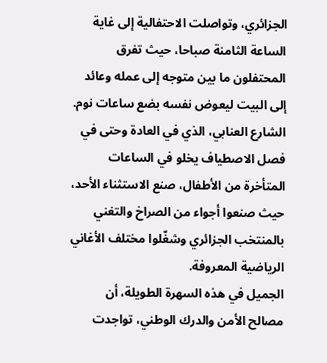الجزائري، وتواصلت الاحتفالية إلى غاية الساعة الثامنة صباحا، حيث تفرق المحتفلون ما بين متوجه إلى عمله وعائد إلى البيت ليعوض نفسه بضع ساعات نوم.
الشارع العنابي، الذي في العادة وحتى في فصل الاصطياف يخلو في الساعات المتأخرة من الأطفال، صنع الاستثناء الأحد، حيث صنعوا أجواء من الصراخ والتغني بالمنتخب الجزائري وشغّلوا مختلف الأغاني الرياضية المعروفة.
الجميل في هذه السهرة الطويلة، أن مصالح الأمن والدرك الوطني، تواجدت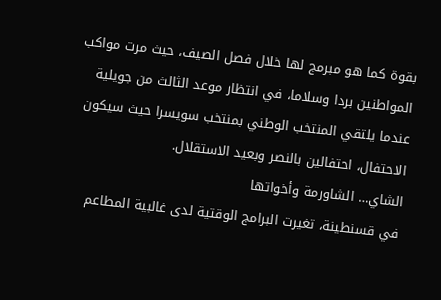بقوة كما هو مبرمج لها خلال فصل الصيف، حيث مرت مواكب المواطنين بردا وسلاما، في انتظار موعد الثالث من جويلية عندما يلتقي المنتخب الوطني بمنتخب سويسرا حيث سيكون الاحتفال، احتفالين بالنصر وبعيد الاستقلال.
الشاي… الشاورمة وأخواتها
في قسنطينة، تغيرت البرامج الوقتية لدى غالبية المطاعم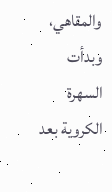والمقاهي، وبدأت السهرة الكروية بعد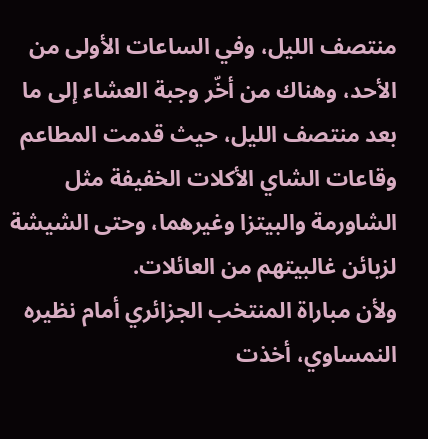منتصف الليل، وفي الساعات الأولى من الأحد، وهناك من أخّر وجبة العشاء إلى ما بعد منتصف الليل، حيث قدمت المطاعم وقاعات الشاي الأكلات الخفيفة مثل الشاورمة والبيتزا وغيرهما، وحتى الشيشة لزبائن غالبيتهم من العائلات.
ولأن مباراة المنتخب الجزائري أمام نظيره النمساوي، أخذت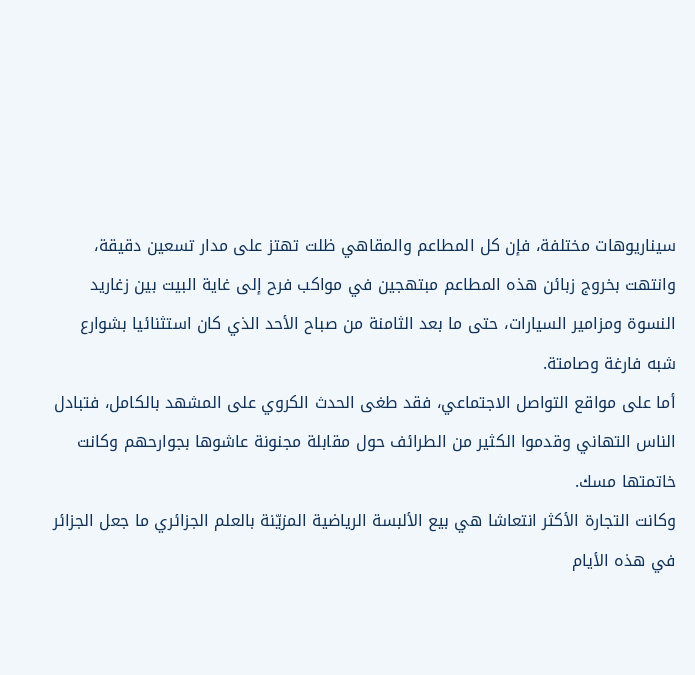سيناريوهات مختلفة، فإن كل المطاعم والمقاهي ظلت تهتز على مدار تسعين دقيقة، وانتهت بخروج زبائن هذه المطاعم مبتهجين في مواكب فرح إلى غاية البيت بين زغاريد النسوة ومزامير السيارات، حتى ما بعد الثامنة من صباح الأحد الذي كان استثنائيا بشوارع شبه فارغة وصامتة.
أما على مواقع التواصل الاجتماعي، فقد طغى الحدث الكروي على المشهد بالكامل، فتبادل الناس التهاني وقدموا الكثير من الطرائف حول مقابلة مجنونة عاشوها بجوارحهم وكانت خاتمتها مسك.
وكانت التجارة الأكثر انتعاشا هي بيع الألبسة الرياضية المزيّنة بالعلم الجزائري ما جعل الجزائر في هذه الأيام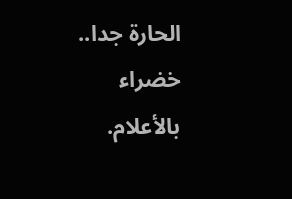الحارة جدا.. خضراء بالأعلام.